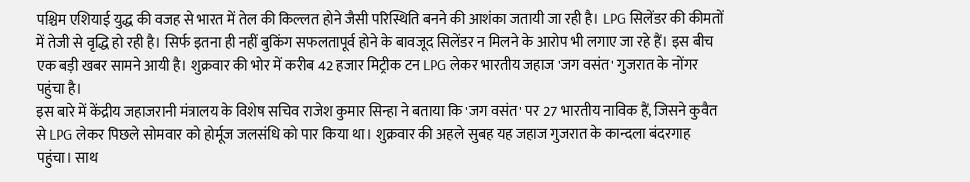पश्चिम एशियाई युद्ध की वजह से भारत में तेल की किल्लत होने जैसी परिस्थिति बनने की आशंका जतायी जा रही है। LPG सिलेंडर की कीमतों में तेजी से वृद्धि हो रही है। सिर्फ इतना ही नहीं बुकिंग सफलतापूर्व होने के बावजूद सिलेंडर न मिलने के आरोप भी लगाए जा रहे हैं। इस बीच एक बड़ी खबर सामने आयी है। शुक्रवार की भोर में करीब 42 हजार मिट्रीक टन LPG लेकर भारतीय जहाज 'जग वसंत' गुजरात के नोंगर पहुंचा है।
इस बारे में केंद्रीय जहाजरानी मंत्रालय के विशेष सचिव राजेश कुमार सिन्हा ने बताया कि 'जग वसंत' पर 27 भारतीय नाविक हैं, जिसने कुवैत से LPG लेकर पिछले सोमवार को होर्मूज जलसंधि को पार किया था। शुक्रवार की अहले सुबह यह जहाज गुजरात के कान्दला बंदरगाह पहुंचा। साथ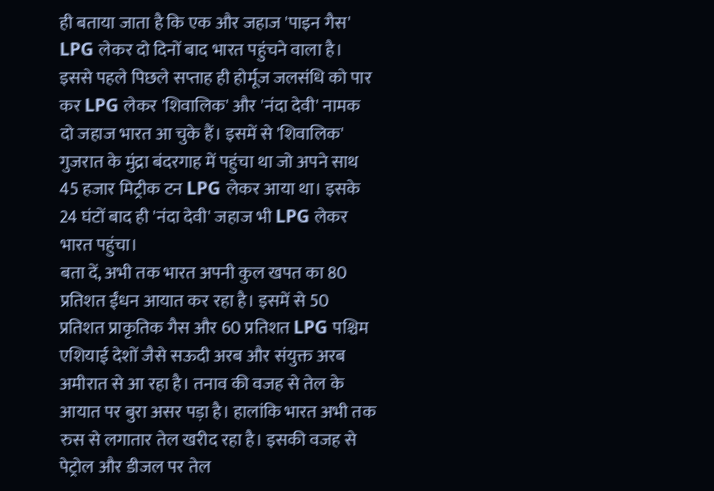ही बताया जाता है कि एक और जहाज 'पाइन गैस' LPG लेकर दो दिनों बाद भारत पहुंचने वाला है।
इससे पहले पिछले सप्ताह ही होर्मूज जलसंधि को पार कर LPG लेकर 'शिवालिक' और 'नंदा देवी' नामक दो जहाज भारत आ चुके हैं। इसमें से 'शिवालिक' गुजरात के मुंद्रा बंदरगाह में पहुंचा था जो अपने साथ 45 हजार मिट्रीक टन LPG लेकर आया था। इसके 24 घंटों बाद ही 'नंदा देवी' जहाज भी LPG लेकर भारत पहुंचा।
बता दें, अभी तक भारत अपनी कुल खपत का 80 प्रतिशत ईंधन आयात कर रहा है। इसमें से 50 प्रतिशत प्राकृतिक गैस और 60 प्रतिशत LPG पश्चिम एशियाई देशों जैसे सऊदी अरब और संयुक्त अरब अमीरात से आ रहा है। तनाव की वजह से तेल के आयात पर बुरा असर पड़ा है। हालांकि भारत अभी तक रुस से लगातार तेल खरीद रहा है। इसकी वजह से पेट्रोल और डीजल पर तेल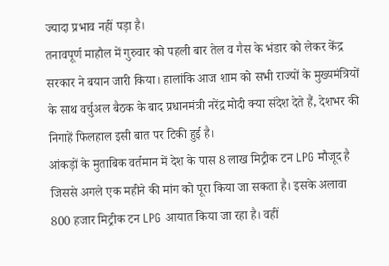ज्यादा प्रभाव नहीं पड़ा है।
तनावपूर्ण माहौल में गुरुवार को पहली बार तेल व गैस के भंडार को लेकर केंद्र सरकार ने बयान जारी किया। हालांकि आज शाम को सभी राज्यों के मुख्यमंत्रियों के साथ वर्चुअल बैठक के बाद प्रधानमंत्री नरेंद्र मोदी क्या संदेश देते हैं, देशभर की निगाहें फिलहाल इसी बात पर टिकी हुई है।
आंकड़ों के मुताबिक वर्तमान में देश के पास 8 लाख मिट्रीक टन LPG मौजूद है जिससे अगले एक महीने की मांग को पूरा किया जा सकता है। इसके अलावा 800 हजार मिट्रीक टन LPG आयात किया जा रहा है। वहीं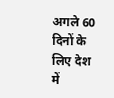अगले 60 दिनों के लिए देश में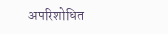अपरिशोधित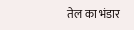तेल का भंडार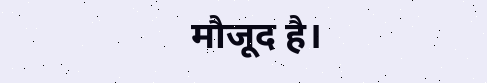मौजूद है।